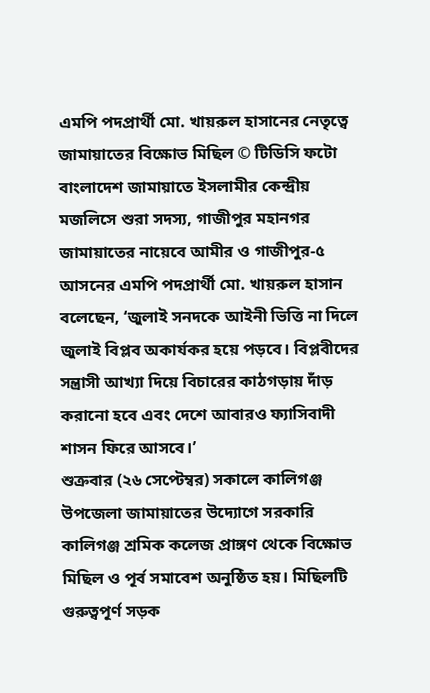এমপি পদপ্রার্থী মো. খায়রুল হাসানের নেতৃত্বে জামায়াতের বিক্ষোভ মিছিল © টিডিসি ফটো
বাংলাদেশ জামায়াতে ইসলামীর কেন্দ্রীয় মজলিসে শুরা সদস্য, গাজীপুর মহানগর জামায়াতের নায়েবে আমীর ও গাজীপুর-৫ আসনের এমপি পদপ্রার্থী মো. খায়রুল হাসান বলেছেন, ‘জুলাই সনদকে আইনী ভিত্তি না দিলে জুলাই বিপ্লব অকার্যকর হয়ে পড়বে। বিপ্লবীদের সন্ত্রাসী আখ্যা দিয়ে বিচারের কাঠগড়ায় দাঁড় করানো হবে এবং দেশে আবারও ফ্যাসিবাদী শাসন ফিরে আসবে।’
শুক্রবার (২৬ সেপ্টেম্বর) সকালে কালিগঞ্জ উপজেলা জামায়াতের উদ্যোগে সরকারি কালিগঞ্জ শ্রমিক কলেজ প্রাঙ্গণ থেকে বিক্ষোভ মিছিল ও পূর্ব সমাবেশ অনুষ্ঠিত হয়। মিছিলটি গুরুত্বপূর্ণ সড়ক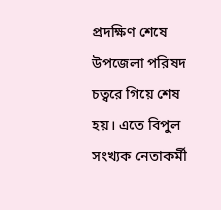প্রদক্ষিণ শেষে উপজেলা পরিষদ চত্বরে গিয়ে শেষ হয়। এতে বিপুল সংখ্যক নেতাকর্মী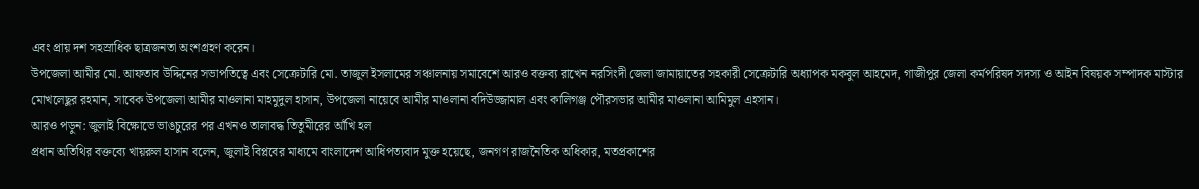এবং প্রায় দশ সহস্রাধিক ছাত্রজনতা অংশগ্রহণ করেন।
উপজেলা আমীর মো. আফতাব উদ্দিনের সভাপতিত্বে এবং সেক্রেটারি মো. তাজুল ইসলামের সঞ্চালনায় সমাবেশে আরও বক্তব্য রাখেন নরসিংদী জেলা জামায়াতের সহকারী সেক্রেটারি অধ্যাপক মকবুল আহমেদ, গাজীপুর জেলা কর্মপরিষদ সদস্য ও আইন বিষয়ক সম্পাদক মাস্টার মোখলেছুর রহমান, সাবেক উপজেলা আমীর মাওলানা মাহমুদুল হাসান, উপজেলা নায়েবে আমীর মাওলানা বদিউজ্জামাল এবং কালিগঞ্জ পৌরসভার আমীর মাওলানা আমিমুল এহসান।
আরও পড়ুন: জুলাই বিক্ষোভে ভাঙচুরের পর এখনও তালাবদ্ধ তিতুমীরের আঁখি হল
প্রধান অতিথির বক্তব্যে খায়রুল হাসান বলেন, জুলাই বিপ্লবের মাধ্যমে বাংলাদেশ আধিপত্যবাদ মুক্ত হয়েছে, জনগণ রাজনৈতিক অধিকার, মতপ্রকাশের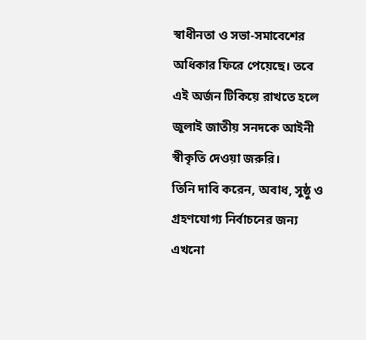স্বাধীনতা ও সভা-সমাবেশের অধিকার ফিরে পেয়েছে। তবে এই অর্জন টিকিয়ে রাখতে হলে জুলাই জাতীয় সনদকে আইনী স্বীকৃতি দেওয়া জরুরি।
তিনি দাবি করেন, অবাধ, সুষ্ঠু ও গ্রহণযোগ্য নির্বাচনের জন্য এখনো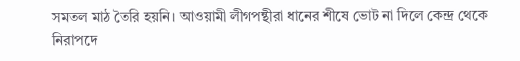সমতল মাঠ তৈরি হয়নি। আওয়ামী লীগপন্থীরা ধানের শীষে ভোট না দিলে কেন্দ্র থেকে নিরাপদে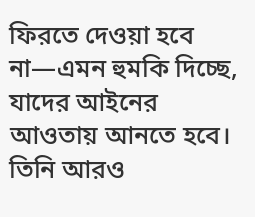ফিরতে দেওয়া হবে না—এমন হুমকি দিচ্ছে, যাদের আইনের আওতায় আনতে হবে।
তিনি আরও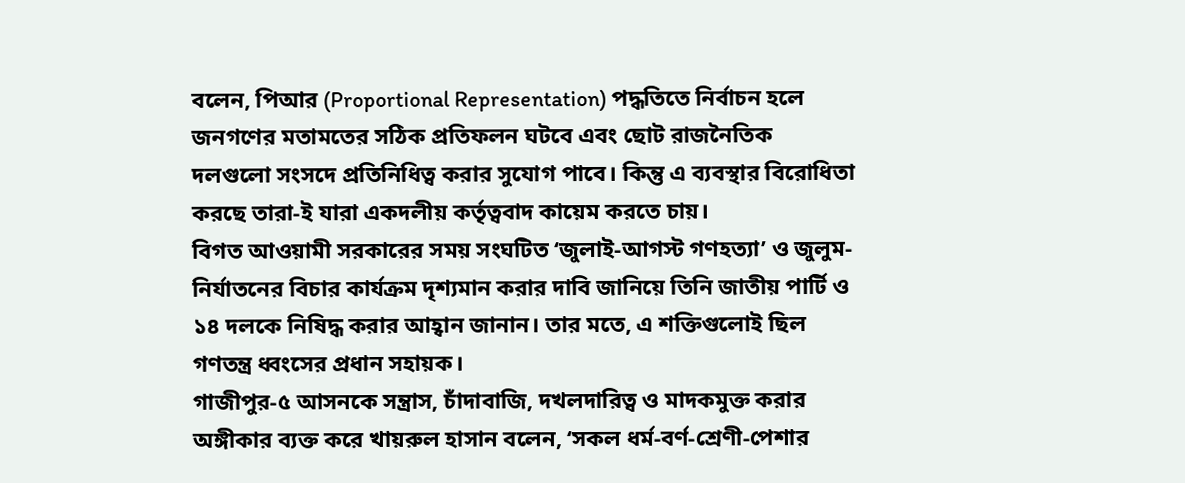বলেন, পিআর (Proportional Representation) পদ্ধতিতে নির্বাচন হলে জনগণের মতামতের সঠিক প্রতিফলন ঘটবে এবং ছোট রাজনৈতিক দলগুলো সংসদে প্রতিনিধিত্ব করার সুযোগ পাবে। কিন্তু এ ব্যবস্থার বিরোধিতা করছে তারা-ই যারা একদলীয় কর্তৃত্ববাদ কায়েম করতে চায়।
বিগত আওয়ামী সরকারের সময় সংঘটিত ‘জুলাই-আগস্ট গণহত্যা’ ও জুলুম-নির্যাতনের বিচার কার্যক্রম দৃশ্যমান করার দাবি জানিয়ে তিনি জাতীয় পার্টি ও ১৪ দলকে নিষিদ্ধ করার আহ্বান জানান। তার মতে, এ শক্তিগুলোই ছিল গণতন্ত্র ধ্বংসের প্রধান সহায়ক।
গাজীপুর-৫ আসনকে সন্ত্রাস, চাঁদাবাজি, দখলদারিত্ব ও মাদকমুক্ত করার অঙ্গীকার ব্যক্ত করে খায়রুল হাসান বলেন, ‘সকল ধর্ম-বর্ণ-শ্রেণী-পেশার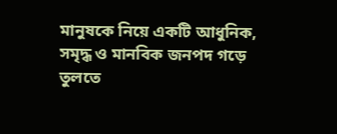মানুষকে নিয়ে একটি আধুনিক, সমৃদ্ধ ও মানবিক জনপদ গড়ে তুলতে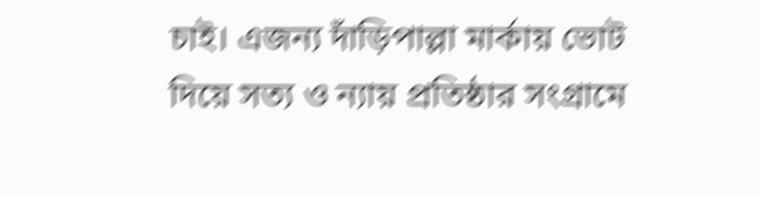চাই। এজন্য দাঁড়িপাল্লা মার্কায় ভোট দিয়ে সত্য ও ন্যায় প্রতিষ্ঠার সংগ্রামে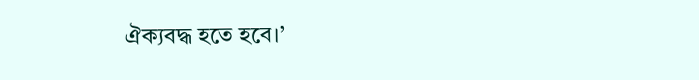ঐক্যবদ্ধ হতে হবে।’